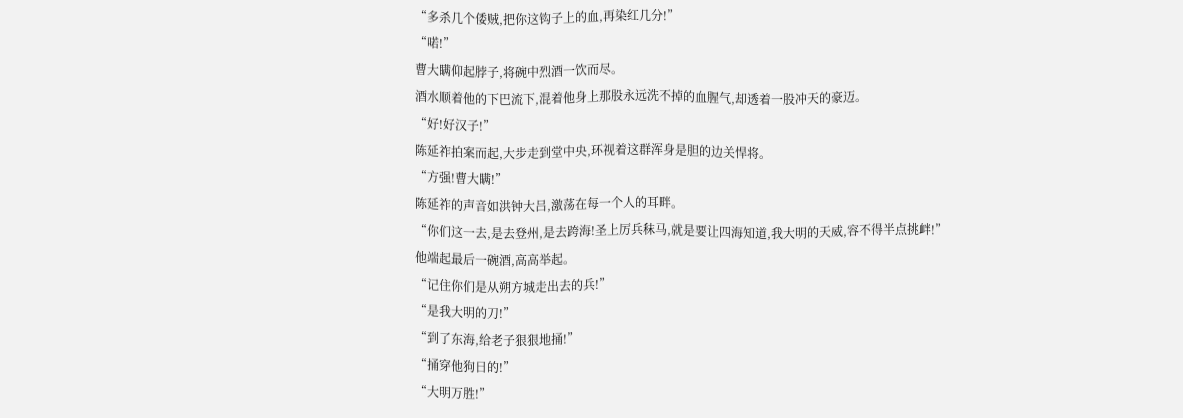“多杀几个倭贼,把你这钩子上的血,再染红几分!”
“喏!”
曹大瞒仰起脖子,将碗中烈酒一饮而尽。
酒水顺着他的下巴流下,混着他身上那股永远洗不掉的血腥气,却透着一股冲天的豪迈。
“好!好汉子!”
陈延祚拍案而起,大步走到堂中央,环视着这群浑身是胆的边关悍将。
“方强!曹大瞒!”
陈延祚的声音如洪钟大吕,激荡在每一个人的耳畔。
“你们这一去,是去登州,是去跨海!圣上厉兵秣马,就是要让四海知道,我大明的天威,容不得半点挑衅!”
他端起最后一碗酒,高高举起。
“记住你们是从朔方城走出去的兵!”
“是我大明的刀!”
“到了东海,给老子狠狠地捅!”
“捅穿他狗日的!”
“大明万胜!”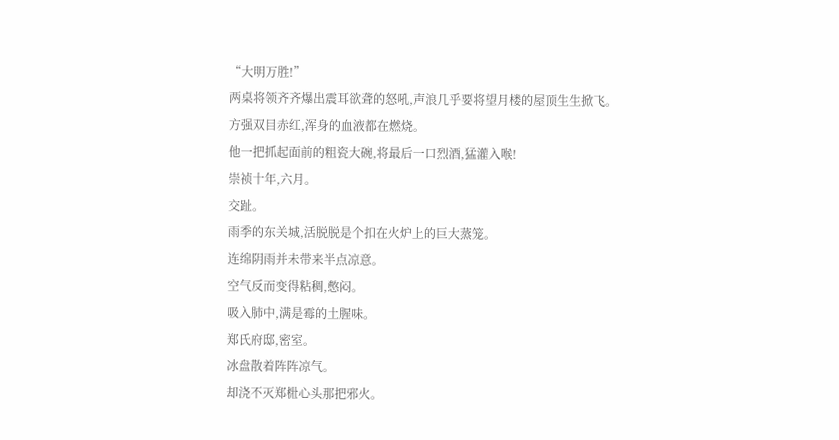“大明万胜!”
两桌将领齐齐爆出震耳欲聋的怒吼,声浪几乎要将望月楼的屋顶生生掀飞。
方强双目赤红,浑身的血液都在燃烧。
他一把抓起面前的粗瓷大碗,将最后一口烈酒,猛灌入喉!
崇祯十年,六月。
交趾。
雨季的东关城,活脱脱是个扣在火炉上的巨大蒸笼。
连绵阴雨并未带来半点凉意。
空气反而变得粘稠,憋闷。
吸入肺中,满是霉的土腥味。
郑氏府邸,密室。
冰盘散着阵阵凉气。
却浇不灭郑梉心头那把邪火。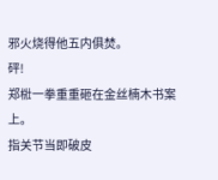邪火烧得他五内俱焚。
砰!
郑梉一拳重重砸在金丝楠木书案上。
指关节当即破皮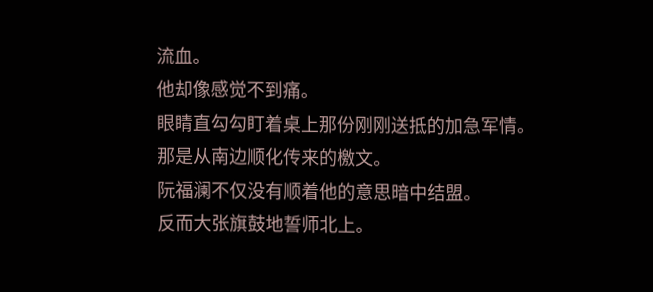流血。
他却像感觉不到痛。
眼睛直勾勾盯着桌上那份刚刚送抵的加急军情。
那是从南边顺化传来的檄文。
阮福澜不仅没有顺着他的意思暗中结盟。
反而大张旗鼓地誓师北上。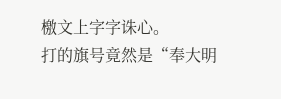檄文上字字诛心。
打的旗号竟然是“奉大明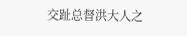交趾总督洪大人之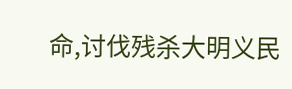命,讨伐残杀大明义民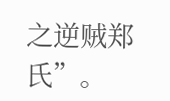之逆贼郑氏”。